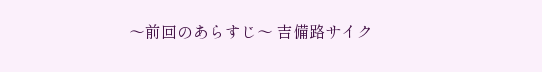〜前回のあらすじ〜 吉備路サイク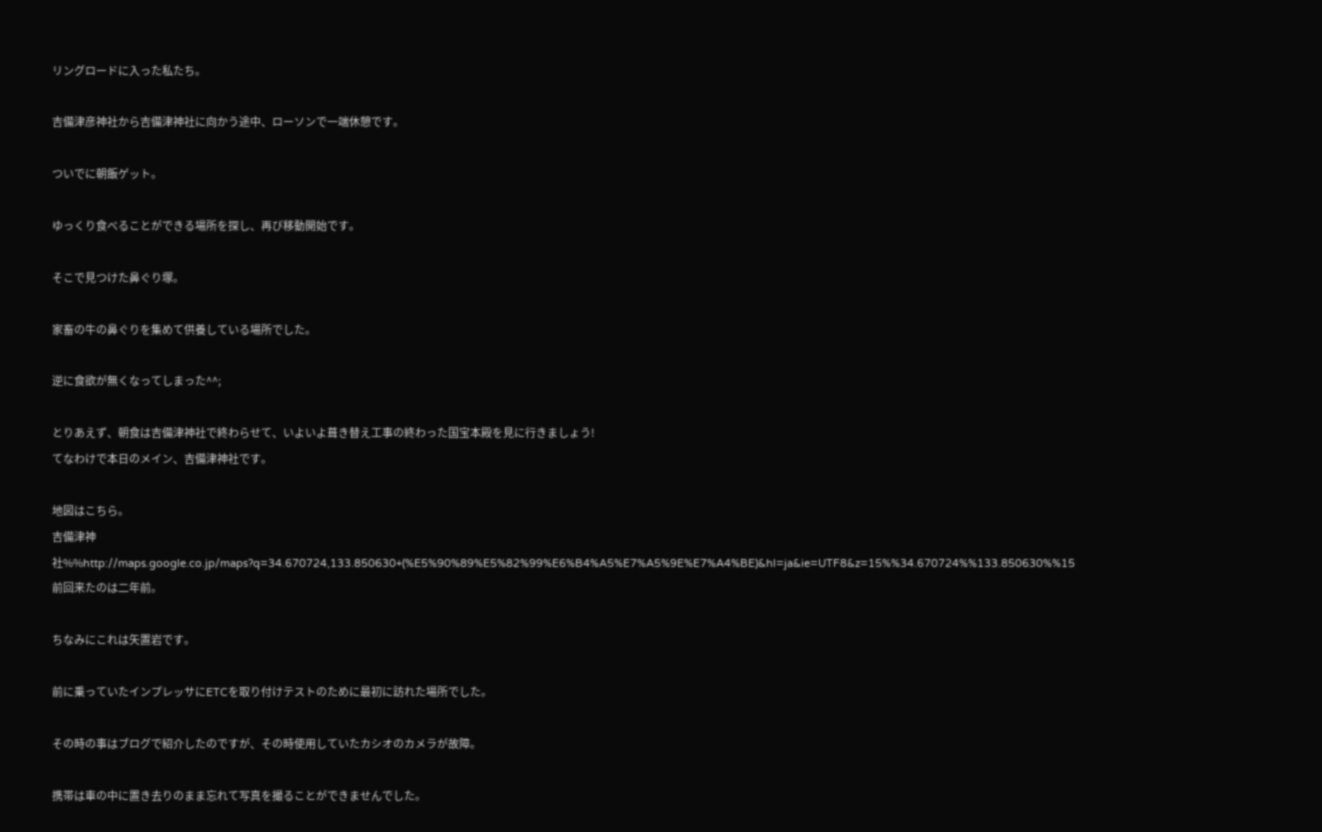リングロードに入った私たち。

吉備津彦神社から吉備津神社に向かう途中、ローソンで一端休憩です。

ついでに朝飯ゲット。

ゆっくり食べることができる場所を探し、再び移動開始です。

そこで見つけた鼻ぐり塚。

家畜の牛の鼻ぐりを集めて供養している場所でした。

逆に食欲が無くなってしまった^^;

とりあえず、朝食は吉備津神社で終わらせて、いよいよ葺き替え工事の終わった国宝本殿を見に行きましょう!
てなわけで本日のメイン、吉備津神社です。

地図はこちら。
吉備津神社%%http://maps.google.co.jp/maps?q=34.670724,133.850630+(%E5%90%89%E5%82%99%E6%B4%A5%E7%A5%9E%E7%A4%BE)&hl=ja&ie=UTF8&z=15%%34.670724%%133.850630%%15
前回来たのは二年前。

ちなみにこれは矢置岩です。

前に乗っていたインプレッサにETCを取り付けテストのために最初に訪れた場所でした。

その時の事はブログで紹介したのですが、その時使用していたカシオのカメラが故障。

携帯は車の中に置き去りのまま忘れて写真を撮ることができませんでした。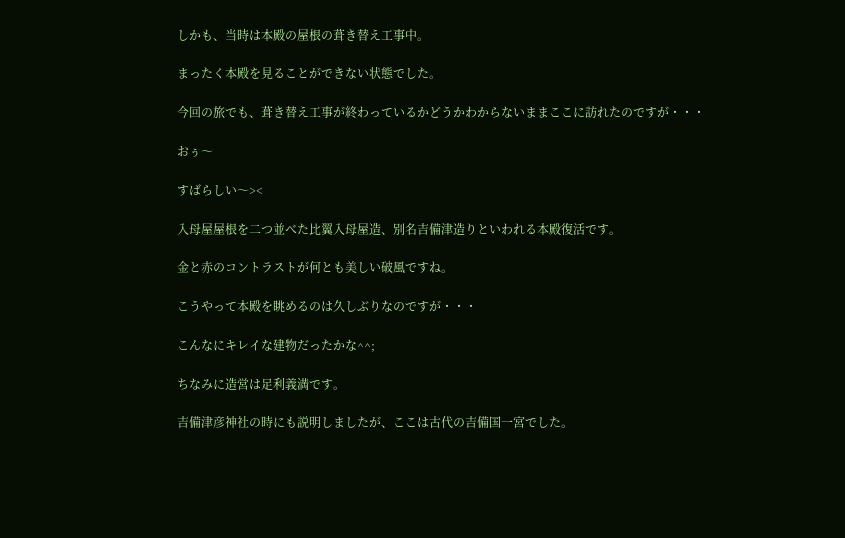しかも、当時は本殿の屋根の葺き替え工事中。

まったく本殿を見ることができない状態でした。

今回の旅でも、葺き替え工事が終わっているかどうかわからないままここに訪れたのですが・・・

おぅ〜

すばらしい〜><

入母屋屋根を二つ並べた比翼入母屋造、別名吉備津造りといわれる本殿復活です。

金と赤のコントラストが何とも美しい破風ですね。

こうやって本殿を眺めるのは久しぶりなのですが・・・

こんなにキレイな建物だったかな^^;

ちなみに造営は足利義満です。

吉備津彦神社の時にも説明しましたが、ここは古代の吉備国一宮でした。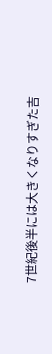7世紀後半には大きくなりすぎた吉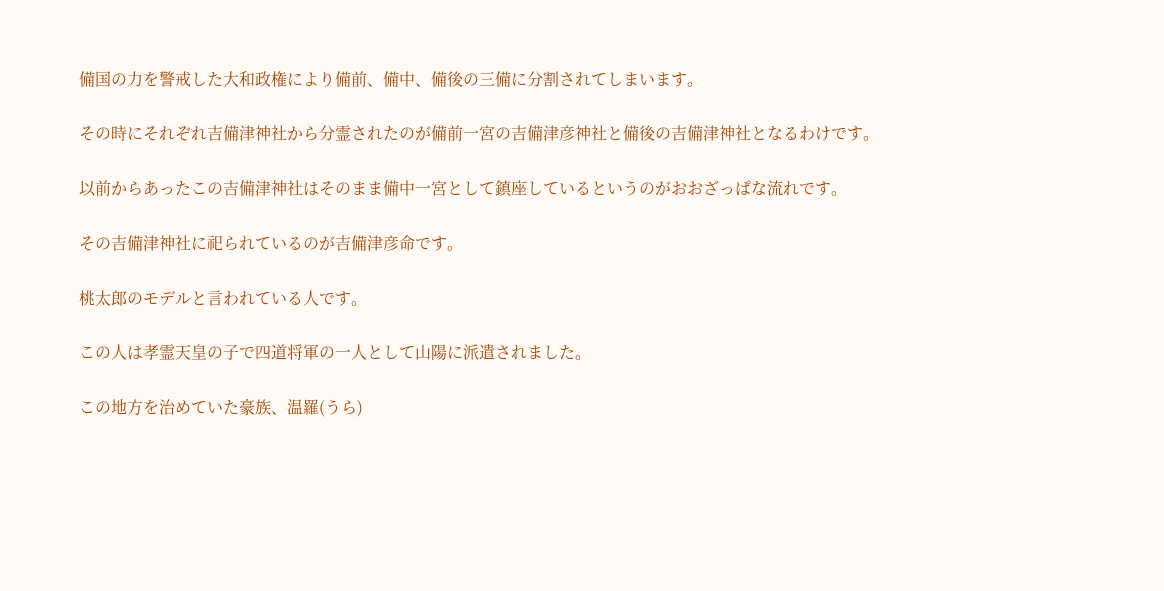備国の力を警戒した大和政権により備前、備中、備後の三備に分割されてしまいます。

その時にそれぞれ吉備津神社から分霊されたのが備前一宮の吉備津彦神社と備後の吉備津神社となるわけです。

以前からあったこの吉備津神社はそのまま備中一宮として鎮座しているというのがおおざっぱな流れです。

その吉備津神社に祀られているのが吉備津彦命です。

桃太郎のモデルと言われている人です。

この人は孝霊天皇の子で四道将軍の一人として山陽に派遣されました。

この地方を治めていた豪族、温羅(うら)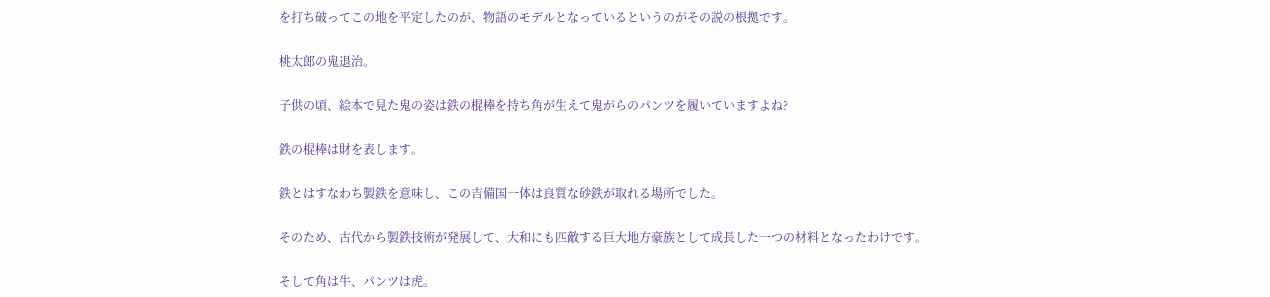を打ち破ってこの地を平定したのが、物語のモデルとなっているというのがその説の根拠です。

桃太郎の鬼退治。

子供の頃、絵本で見た鬼の姿は鉄の棍棒を持ち角が生えて鬼がらのパンツを履いていますよね?

鉄の棍棒は財を表します。

鉄とはすなわち製鉄を意味し、この吉備国一体は良質な砂鉄が取れる場所でした。

そのため、古代から製鉄技術が発展して、大和にも匹敵する巨大地方豪族として成長した一つの材料となったわけです。

そして角は牛、パンツは虎。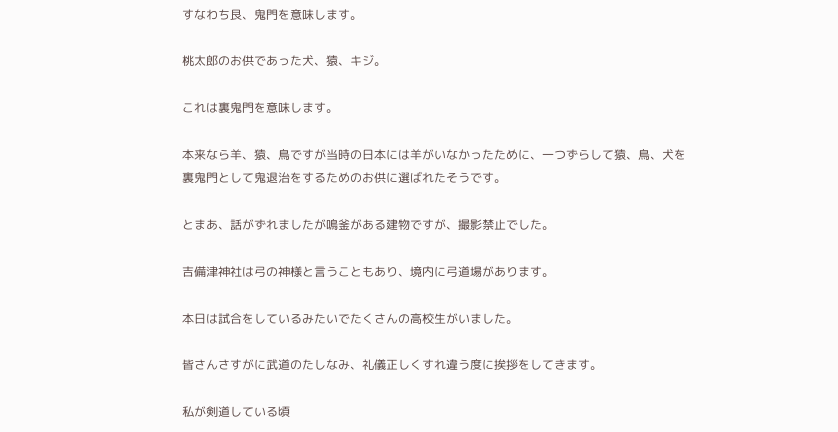すなわち艮、鬼門を意味します。

桃太郎のお供であった犬、猿、キジ。

これは裏鬼門を意味します。

本来なら羊、猿、鳥ですが当時の日本には羊がいなかったために、一つずらして猿、鳥、犬を裏鬼門として鬼退治をするためのお供に選ばれたそうです。

とまあ、話がずれましたが鳴釜がある建物ですが、撮影禁止でした。

吉備津神社は弓の神様と言うこともあり、境内に弓道場があります。

本日は試合をしているみたいでたくさんの高校生がいました。

皆さんさすがに武道のたしなみ、礼儀正しくすれ違う度に挨拶をしてきます。

私が剣道している頃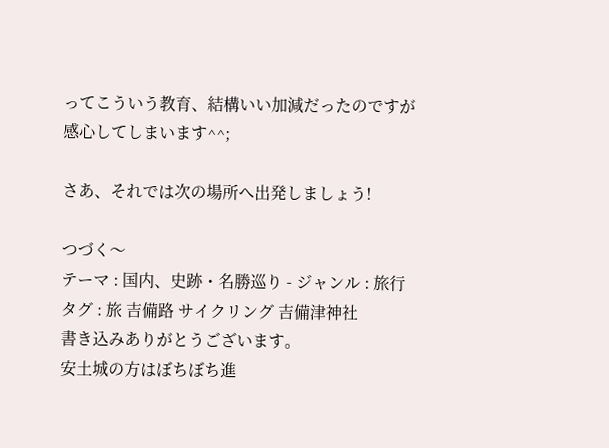ってこういう教育、結構いい加減だったのですが感心してしまいます^^;

さあ、それでは次の場所へ出発しましょう!

つづく〜
テーマ : 国内、史跡・名勝巡り - ジャンル : 旅行
タグ : 旅 吉備路 サイクリング 吉備津神社
書き込みありがとうございます。
安土城の方はぼちぼち進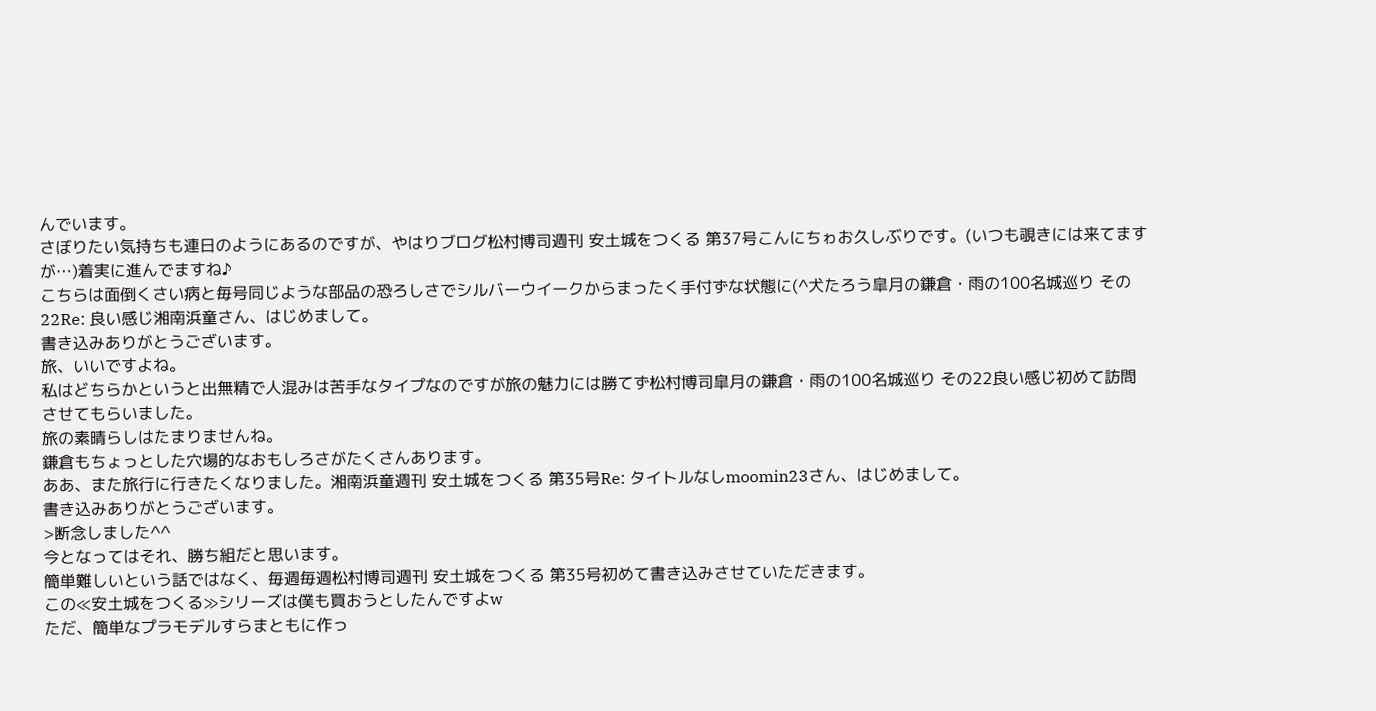んでいます。
さぼりたい気持ちも連日のようにあるのですが、やはりブログ松村博司週刊 安土城をつくる 第37号こんにちゎお久しぶりです。(いつも覗きには来てますが…)着実に進んでますね♪
こちらは面倒くさい病と毎号同じような部品の恐ろしさでシルバーウイークからまったく手付ずな状態に(^犬たろう皐月の鎌倉・雨の100名城巡り その22Re: 良い感じ湘南浜童さん、はじめまして。
書き込みありがとうございます。
旅、いいですよね。
私はどちらかというと出無精で人混みは苦手なタイプなのですが旅の魅力には勝てず松村博司皐月の鎌倉・雨の100名城巡り その22良い感じ初めて訪問させてもらいました。
旅の素晴らしはたまりませんね。
鎌倉もちょっとした穴場的なおもしろさがたくさんあります。
ああ、また旅行に行きたくなりました。湘南浜童週刊 安土城をつくる 第35号Re: タイトルなしmoomin23さん、はじめまして。
書き込みありがとうございます。
>断念しました^^
今となってはそれ、勝ち組だと思います。
簡単難しいという話ではなく、毎週毎週松村博司週刊 安土城をつくる 第35号初めて書き込みさせていただきます。
この≪安土城をつくる≫シリーズは僕も買おうとしたんですよw
ただ、簡単なプラモデルすらまともに作っ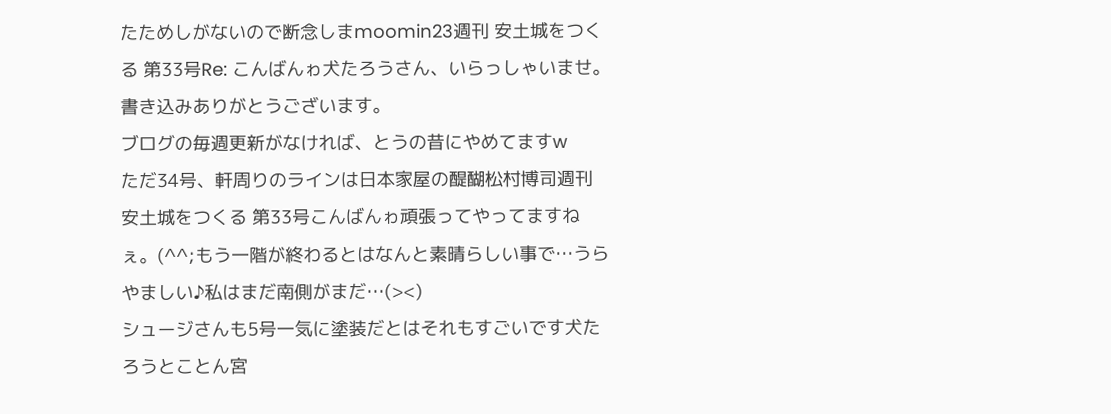たためしがないので断念しまmoomin23週刊 安土城をつくる 第33号Re: こんばんゎ犬たろうさん、いらっしゃいませ。
書き込みありがとうございます。
ブログの毎週更新がなければ、とうの昔にやめてますw
ただ34号、軒周りのラインは日本家屋の醍醐松村博司週刊 安土城をつくる 第33号こんばんゎ頑張ってやってますねぇ。(^^;もう一階が終わるとはなんと素晴らしい事で…うらやましい♪私はまだ南側がまだ…(><)
シュージさんも5号一気に塗装だとはそれもすごいです犬たろうとことん宮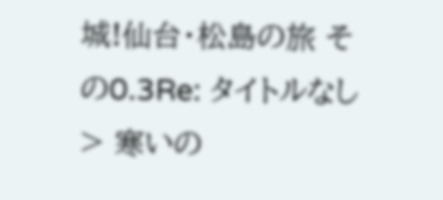城!仙台・松島の旅 その0.3Re: タイトルなし> 寒いの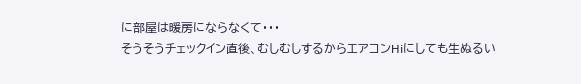に部屋は暖房にならなくて・・・
そうそうチェックイン直後、むしむしするからエアコンHiにしても生ぬるい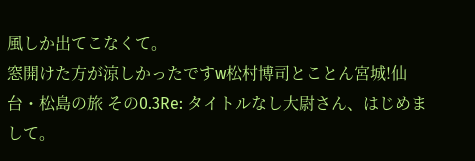風しか出てこなくて。
窓開けた方が涼しかったですw松村博司とことん宮城!仙台・松島の旅 その0.3Re: タイトルなし大尉さん、はじめまして。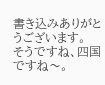書き込みありがとうございます。
そうですね、四国ですね〜。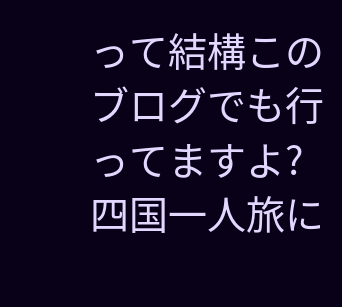って結構このブログでも行ってますよ?
四国一人旅に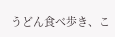うどん食べ歩き、こ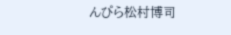んぴら松村博司